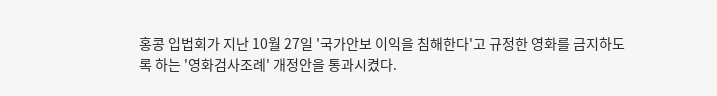홍콩 입법회가 지난 10월 27일 '국가안보 이익을 침해한다'고 규정한 영화를 금지하도록 하는 '영화검사조례' 개정안을 통과시켰다.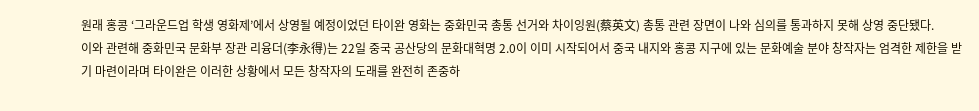원래 홍콩 ‘그라운드업 학생 영화제’에서 상영될 예정이었던 타이완 영화는 중화민국 총통 선거와 차이잉원(蔡英文) 총통 관련 장면이 나와 심의를 통과하지 못해 상영 중단됐다.
이와 관련해 중화민국 문화부 장관 리융더(李永得)는 22일 중국 공산당의 문화대혁명 2.0이 이미 시작되어서 중국 내지와 홍콩 지구에 있는 문화예술 분야 창작자는 엄격한 제한을 받기 마련이라며 타이완은 이러한 상황에서 모든 창작자의 도래를 완전히 존중하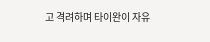고 격려하며 타이완이 자유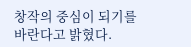창작의 중심이 되기를 바란다고 밝혔다.